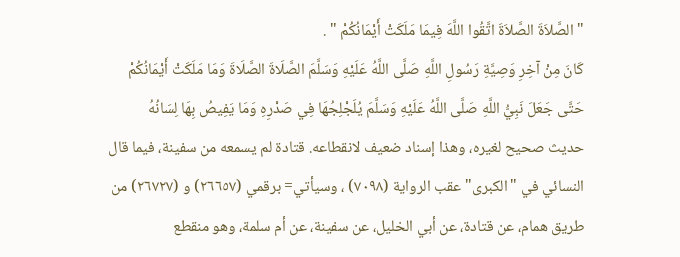" الصَّلاَةَ الصَّلاَةَ اتَّقُوا اللَّهَ فِيمَا مَلَكَتْ أَيْمَانُكُمْ " .
كَانَ مِنْ آخِرِ وَصِيَّةِ رَسُولِ اللَّهِ صَلَّى اللَّهُ عَلَيْهِ وَسَلَّمَ الصَّلَاةَ الصَّلَاةَ وَمَا مَلَكَتْ أَيْمَانُكُمْ حَتَّى جَعَلَ نَبِيُّ اللَّهِ صَلَّى اللَّهُ عَلَيْهِ وَسَلَّمَ يُلَجْلِجُهَا فِي صَدْرِهِ وَمَا يَفِيصُ بِهَا لِسَانُهُ
حديث صحيح لغيره، وهذا إسناد ضعيف لانقطاعه. قتادة لم يسمعه من سفينة، فيما قال النسائي في "الكبرى" عقب الرواية (٧٠٩٨) ، وسيأتي= برقمي (٢٦٦٥٧) و (٢٦٧٢٧) من طريق همام، عن قتادة، عن أبي الخليل، عن سفينة، عن أم سلمة، وهو منقطع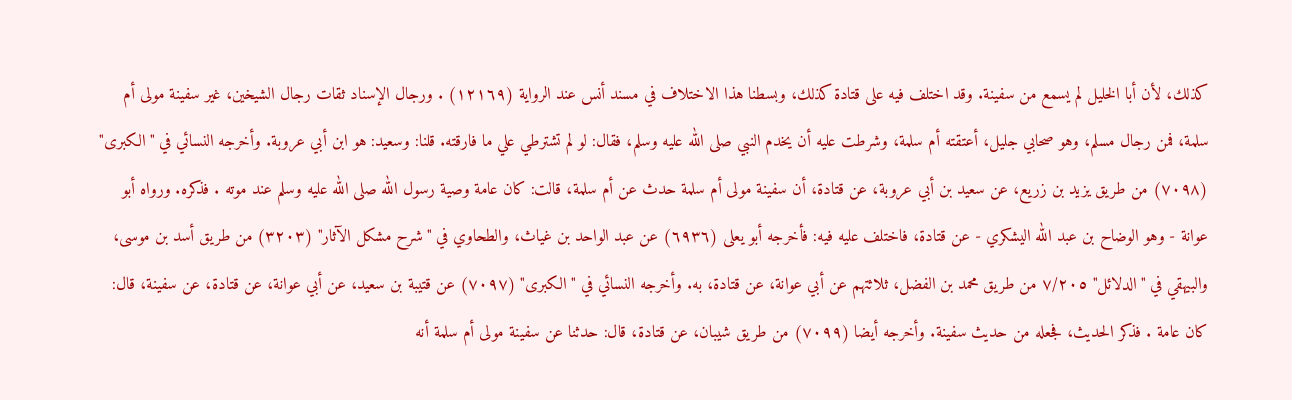كذلك، لأن أبا الخليل لم يسمع من سفينة. وقد اختلف فيه على قتادة كذلك، وبسطنا هذا الاختلاف في مسند أنس عند الرواية (١٢١٦٩) . ورجال الإسناد ثقات رجال الشيخين، غير سفينة مولى أم سلمة، فمن رجال مسلم، وهو صحابي جليل، أعتقته أم سلمة، وشرطت عليه أن يخدم النبي صلى الله عليه وسلم، فقال: لو لم تشترطي علي ما فارقته. قلنا: وسعيد: هو ابن أبي عروبة. وأخرجه النسائي في "الكبرى" (٧٠٩٨) من طريق يزيد بن زريع، عن سعيد بن أبي عروبة، عن قتادة، أن سفينة مولى أم سلمة حدث عن أم سلمة، قالت: كان عامة وصية رسول الله صلى الله عليه وسلم عند موته . فذكره. ورواه أبو عوانة - وهو الوضاح بن عبد الله اليشكري - عن قتادة، فاختلف عليه فيه: فأخرجه أبو يعلى (٦٩٣٦) عن عبد الواحد بن غياث، والطحاوي في "شرح مشكل الآثار" (٣٢٠٣) من طريق أسد بن موسى، والبيهقي في "الدلائل" ٧/٢٠٥ من طريق محمد بن الفضل، ثلاثتهم عن أبي عوانة، عن قتادة، به. وأخرجه النسائي في "الكبرى" (٧٠٩٧) عن قتيبة بن سعيد، عن أبي عوانة، عن قتادة، عن سفينة، قال: كان عامة . فذكر الحديث، فجعله من حديث سفينة. وأخرجه أيضا (٧٠٩٩) من طريق شيبان، عن قتادة، قال: حدثنا عن سفينة مولى أم سلمة أنه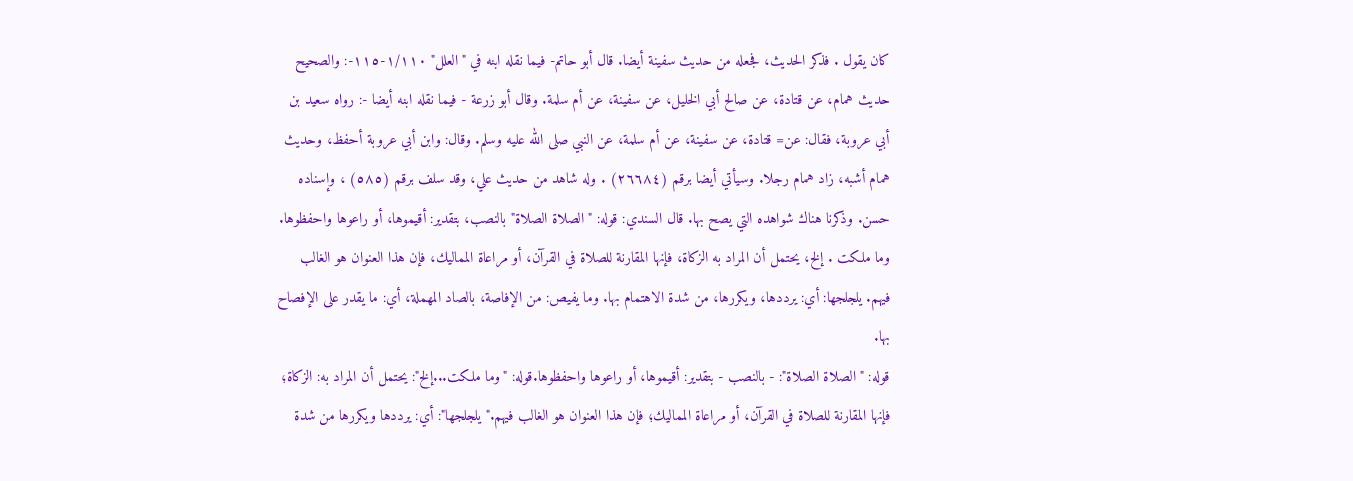كان يقول . فذكر الحديث، فجعله من حديث سفينة أيضا. قال أبو حاتم- فيما نقله ابنه في "العلل" ١/١١٠-١١٥-: والصحيح حديث همام، عن قتادة، عن صالح أبي الخليل، عن سفينة، عن أم سلمة. وقال أبو زرعة - فيما نقله ابنه أيضا -: رواه سعيد بن أبي عروبة، فقال: عن= قتادة، عن سفينة، عن أم سلمة، عن النبي صلى الله عليه وسلم. وقال: وابن أبي عروبة أحفظ، وحديث همام أشبه، زاد همام رجلا. وسيأتي أيضا برقم (٢٦٦٨٤) . وله شاهد من حديث علي، وقد سلف برقم (٥٨٥) ، وإسناده حسن. وذكرنا هناك شواهده التي يصح بها. قال السندي: قوله: "الصلاة الصلاة" بالنصب، بتقدير: أقيموها، أو راعوها واحفظوها. وما ملكت . إلخ، يحتمل أن المراد به الزكاة، فإنها المقارنة للصلاة في القرآن، أو مراعاة المماليك، فإن هذا العنوان هو الغالب فيهم. يلجلجها: أي: يرددها، ويكررها، من شدة الاهتمام بها. وما يفيص: من الإفاصة، بالصاد المهملة، أي: ما يقدر على الإفصاح بها.
قوله: "الصلاة الصلاة": - بالنصب - بتقدير: أقيموها، أو راعوها واحفظوها.قوله: "وما ملكت...إلخ": يحتمل أن المراد به: الزكاة؛ فإنها المقارنة للصلاة في القرآن، أو مراعاة المماليك؛ فإن هذا العنوان هو الغالب فيهم."يلجلجها": أي: يرددها ويكررها من شدة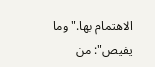الاهتمام بها."وما يفيص": من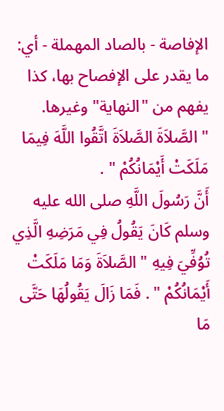الإفاصة - بالصاد المهملة - أي: ما يقدر على الإفصاح بها، كذا يفهم من "النهاية" وغيرها.
" الصَّلاَةَ الصَّلاَةَ اتَّقُوا اللَّهَ فِيمَا مَلَكَتْ أَيْمَانُكُمْ " .
أَنَّ رَسُولَ اللَّهِ صلى الله عليه وسلم كَانَ يَقُولُ فِي مَرَضِهِ الَّذِي تُوُفِّيَ فِيهِ " الصَّلاَةَ وَمَا مَلَكَتْ أَيْمَانُكُمْ " . فَمَا زَالَ يَقُولُهَا حَتَّى مَا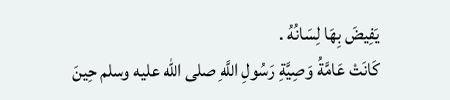يَفِيضَ بِهَا لِسَانُهُ .
كَانَتْ عَامَّةُ وَصِيَّةِ رَسُولِ اللَّهِ صلى الله عليه وسلم حِينَ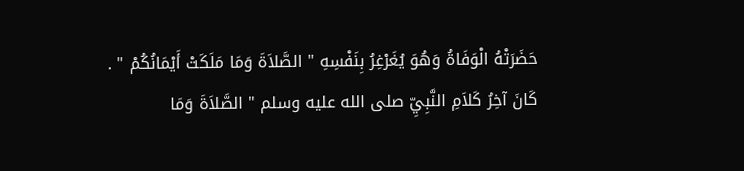حَضَرَتْهُ الْوَفَاةُ وَهُوَ يُغَرْغِرُ بِنَفْسِهِ " الصَّلاَةَ وَمَا مَلَكَتْ أَيْمَانُكُمْ " .
كَانَ آخِرُ كَلاَمِ النَّبِيِّ صلى الله عليه وسلم " الصَّلاَةَ وَمَا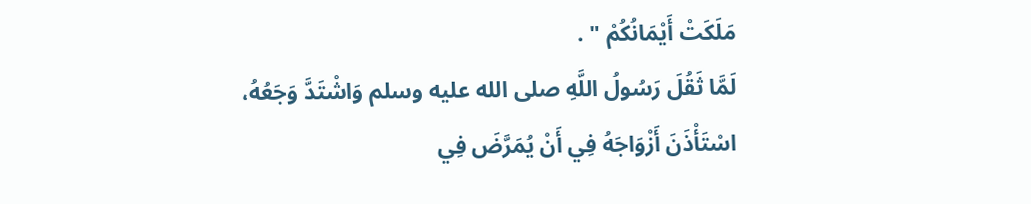مَلَكَتْ أَيْمَانُكُمْ " .
لَمَّا ثَقُلَ رَسُولُ اللَّهِ صلى الله عليه وسلم وَاشْتَدَّ وَجَعُهُ، اسْتَأْذَنَ أَزْوَاجَهُ فِي أَنْ يُمَرَّضَ فِي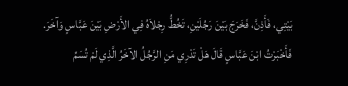بَيْتِي، فَأَذِنَّ، فَخَرَجَ بَيْنَ رَجُلَيْنِ، تَخُطُّ رِجْلاَهُ فِي الأَرْضِ بَيْنَ عَبَّاسٍ وَآخَرَ. فَأَخْبَرْتُ ابْنَ عَبَّاسٍ قَالَ هَلْ تَدْرِي مَنِ الرَّجُلُ الآخَرُ الَّذِي لَمْ تُسَمِّ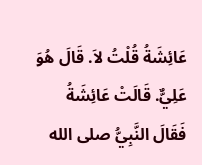عَائِشَةُ قُلْتُ لاَ. قَالَ هُوَ عَلِيٌّ. قَالَتْ عَائِشَةُ فَقَالَ النَّبِيُّ صلى الله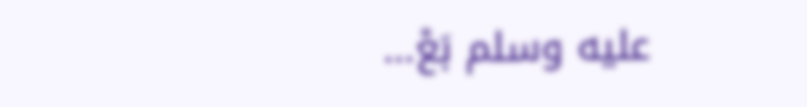عليه وسلم بَعْ…